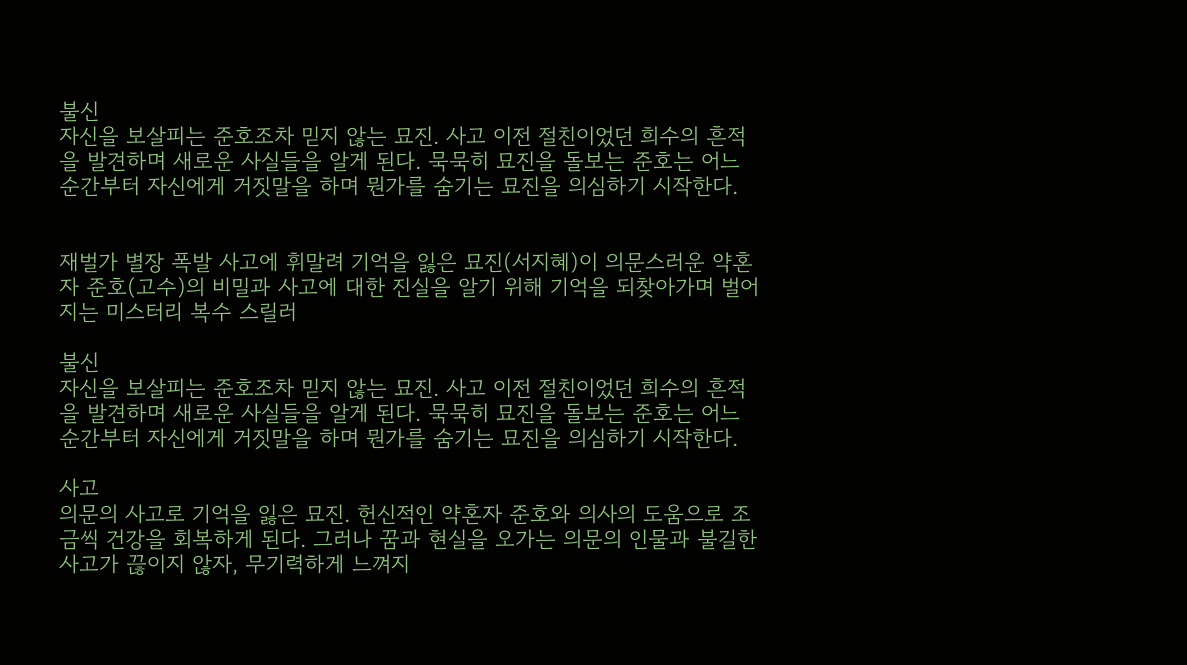불신
자신을 보살피는 준호조차 믿지 않는 묘진. 사고 이전 절친이었던 희수의 흔적을 발견하며 새로운 사실들을 알게 된다. 묵묵히 묘진을 돌보는 준호는 어느 순간부터 자신에게 거짓말을 하며 뭔가를 숨기는 묘진을 의심하기 시작한다.


재벌가 별장 폭발 사고에 휘말려 기억을 잃은 묘진(서지혜)이 의문스러운 약혼자 준호(고수)의 비밀과 사고에 대한 진실을 알기 위해 기억을 되찾아가며 벌어지는 미스터리 복수 스릴러

불신
자신을 보살피는 준호조차 믿지 않는 묘진. 사고 이전 절친이었던 희수의 흔적을 발견하며 새로운 사실들을 알게 된다. 묵묵히 묘진을 돌보는 준호는 어느 순간부터 자신에게 거짓말을 하며 뭔가를 숨기는 묘진을 의심하기 시작한다.

사고
의문의 사고로 기억을 잃은 묘진. 헌신적인 약혼자 준호와 의사의 도움으로 조금씩 건강을 회복하게 된다. 그러나 꿈과 현실을 오가는 의문의 인물과 불길한 사고가 끊이지 않자, 무기력하게 느껴지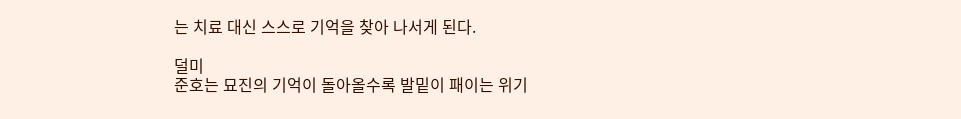는 치료 대신 스스로 기억을 찾아 나서게 된다.

덜미
준호는 묘진의 기억이 돌아올수록 발밑이 패이는 위기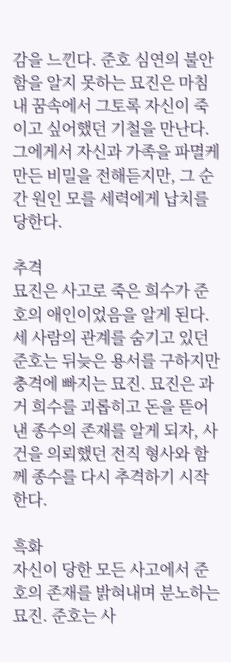감을 느낀다. 준호 심연의 불안함을 알지 못하는 묘진은 마침내 꿈속에서 그토록 자신이 죽이고 싶어했던 기철을 만난다. 그에게서 자신과 가족을 파멸케 만든 비밀을 전해듣지만, 그 순간 원인 모를 세력에게 납치를 당한다.

추격
묘진은 사고로 죽은 희수가 준호의 애인이었음을 알게 된다. 세 사람의 관계를 숨기고 있던 준호는 뒤늦은 용서를 구하지만 충격에 빠지는 묘진. 묘진은 과거 희수를 괴롭히고 돈을 뜯어낸 종수의 존재를 알게 되자, 사건을 의뢰했던 전직 형사와 함께 종수를 다시 추격하기 시작한다.

흑화
자신이 당한 모든 사고에서 준호의 존재를 밝혀내며 분노하는 묘진. 준호는 사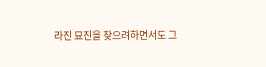라진 묘진을 찾으려하면서도 그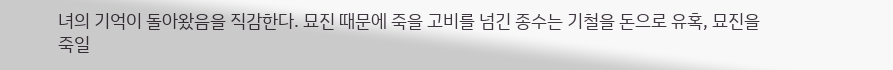녀의 기억이 돌아왔음을 직감한다. 묘진 때문에 죽을 고비를 넘긴 종수는 기철을 돈으로 유혹, 묘진을 죽일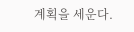계획을 세운다.